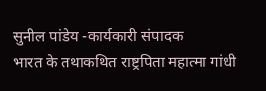सुनील पांडेय -कार्यकारी संपादक
भारत के तथाकथित राष्ट्रपिता महात्मा गांधी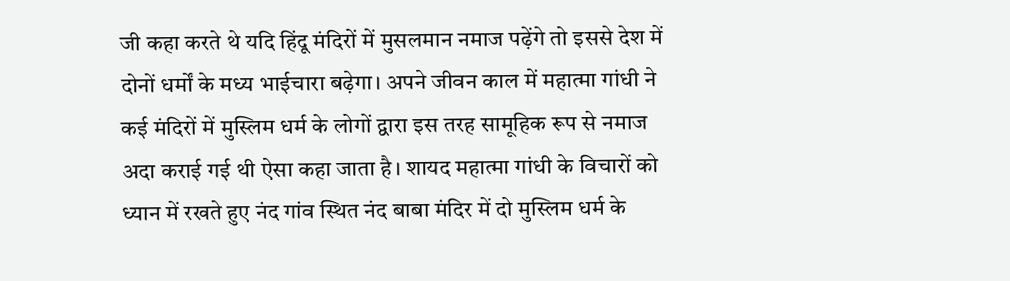जी कहा करते थे यदि हिंदू मंदिरों में मुसलमान नमाज पढ़ेंगे तो इससे देश में दोनों धर्मों के मध्य भाईचारा बढ़ेगा। अपने जीवन काल में महात्मा गांधी ने कई मंदिरों में मुस्लिम धर्म के लोगों द्वारा इस तरह सामूहिक रूप से नमाज अदा कराई गई थी ऐसा कहा जाता है। शायद महात्मा गांधी के विचारों को ध्यान में रखते हुए नंद गांव स्थित नंद बाबा मंदिर में दो मुस्लिम धर्म के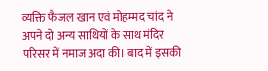व्यक्ति फैजल खान एवं मोहम्मद चांद ने अपने दो अन्य साथियों के साथ मंदिर परिसर में नमाज अदा की। बाद में इसकी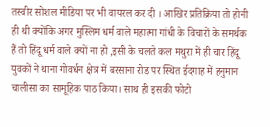तस्वीर सोशल मीडिया पर भी वायरल कर दी । आखिर प्रतिक्रिया तो होनी ही थी क्योंकि अगर मुस्लिम धर्म वाले महात्मा गांधी के विचारों के समर्थक हैं तो हिंदू धर्म वाले क्यों ना हो ,इसी के चलते कल मथुरा में ही चार हिंदू युवकों ने थाना गोवर्धन क्षेत्र में बरसाना रोड पर स्थित ईदगाह में हनुमान चालीसा का सामूहिक पाठ किया। साथ ही इसकी फोटो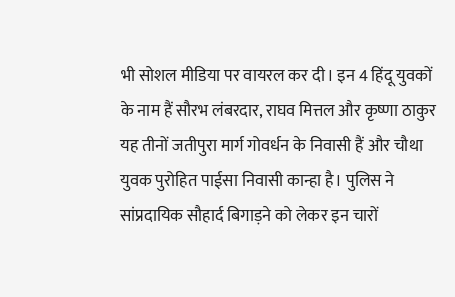भी सोशल मीडिया पर वायरल कर दी। इन 4 हिंदू युवकों के नाम हैं सौरभ लंबरदार, राघव मित्तल और कृष्णा ठाकुर यह तीनों जतीपुरा मार्ग गोवर्धन के निवासी हैं और चौथा युवक पुरोहित पाईसा निवासी कान्हा है। पुलिस ने सांप्रदायिक सौहार्द बिगाड़ने को लेकर इन चारों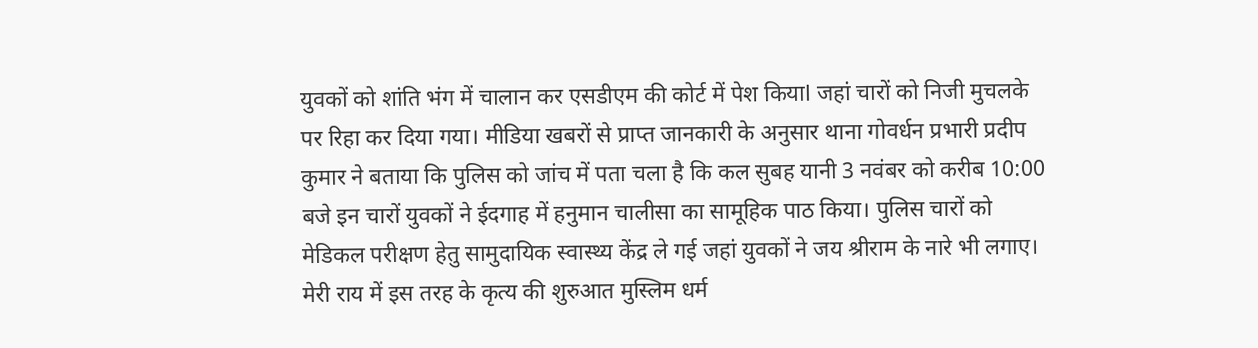युवकों को शांति भंग में चालान कर एसडीएम की कोर्ट में पेश कियाl जहां चारों को निजी मुचलके पर रिहा कर दिया गया। मीडिया खबरों से प्राप्त जानकारी के अनुसार थाना गोवर्धन प्रभारी प्रदीप कुमार ने बताया कि पुलिस को जांच में पता चला है कि कल सुबह यानी 3 नवंबर को करीब 10:00 बजे इन चारों युवकों ने ईदगाह में हनुमान चालीसा का सामूहिक पाठ किया। पुलिस चारों को मेडिकल परीक्षण हेतु सामुदायिक स्वास्थ्य केंद्र ले गई जहां युवकों ने जय श्रीराम के नारे भी लगाए। मेरी राय में इस तरह के कृत्य की शुरुआत मुस्लिम धर्म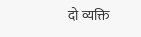दो व्यक्ति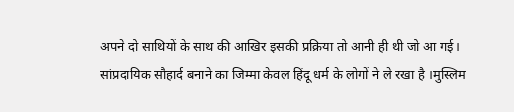अपने दो साथियों के साथ की आखिर इसकी प्रक्रिया तो आनी ही थी जो आ गई। सांप्रदायिक सौहार्द बनाने का जिम्मा केवल हिंदू धर्म के लोगों ने ले रखा है ।मुस्लिम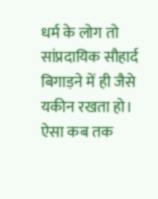धर्म के लोग तो सांप्रदायिक सौहार्द बिगाड़ने में ही जैसे यकीन रखता हो। ऐसा कब तक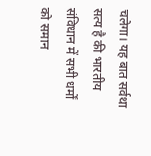चलेगा। यह बात सर्वथा सत्य है की भारतीय संविधान में सभी धर्मों को समान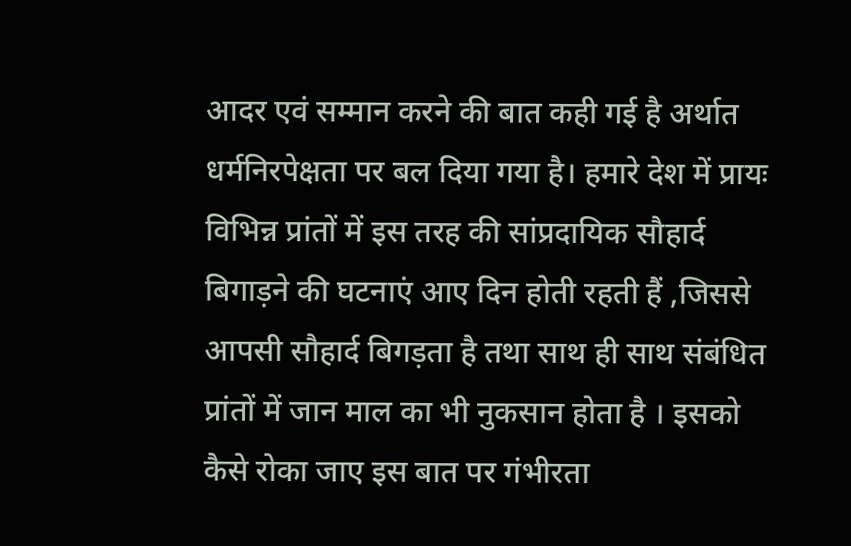आदर एवं सम्मान करने की बात कही गई है अर्थात धर्मनिरपेक्षता पर बल दिया गया है। हमारे देश में प्रायः विभिन्न प्रांतों में इस तरह की सांप्रदायिक सौहार्द बिगाड़ने की घटनाएं आए दिन होती रहती हैं ,जिससे आपसी सौहार्द बिगड़ता है तथा साथ ही साथ संबंधित प्रांतों में जान माल का भी नुकसान होता है । इसको कैसे रोका जाए इस बात पर गंभीरता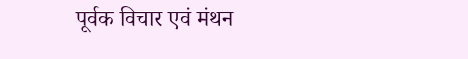पूर्वक विचार एवं मंथन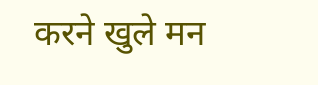करने खुले मन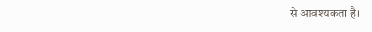से आवश्यकता है।